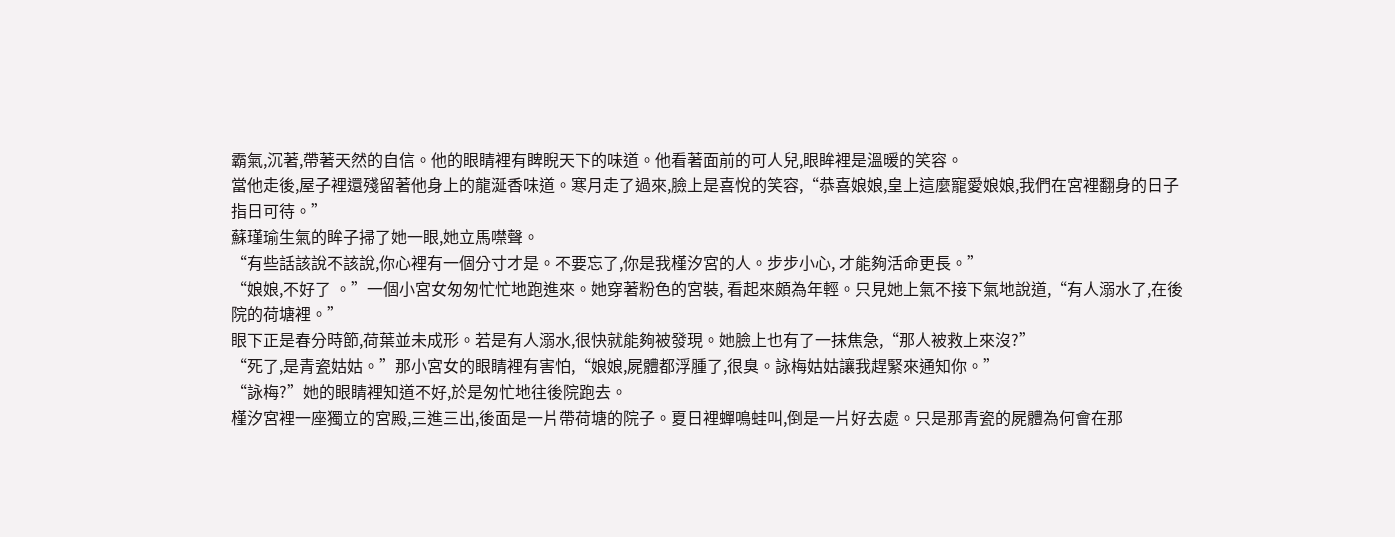霸氣,沉著,帶著天然的自信。他的眼睛裡有睥睨天下的味道。他看著面前的可人兒,眼眸裡是溫暖的笑容。
當他走後,屋子裡還殘留著他身上的龍涎香味道。寒月走了過來,臉上是喜悅的笑容,“恭喜娘娘,皇上這麼寵愛娘娘,我們在宮裡翻身的日子指日可待。”
蘇瑾瑜生氣的眸子掃了她一眼,她立馬噤聲。
“有些話該說不該說,你心裡有一個分寸才是。不要忘了,你是我槿汐宮的人。步步小心, 才能夠活命更長。”
“娘娘,不好了 。”一個小宮女匆匆忙忙地跑進來。她穿著粉色的宮裝, 看起來頗為年輕。只見她上氣不接下氣地說道,“有人溺水了,在後院的荷塘裡。”
眼下正是春分時節,荷葉並未成形。若是有人溺水,很快就能夠被發現。她臉上也有了一抹焦急,“那人被救上來沒?”
“死了,是青瓷姑姑。”那小宮女的眼睛裡有害怕,“娘娘,屍體都浮腫了,很臭。詠梅姑姑讓我趕緊來通知你。”
“詠梅?”她的眼睛裡知道不好,於是匆忙地往後院跑去。
槿汐宮裡一座獨立的宮殿,三進三出,後面是一片帶荷塘的院子。夏日裡蟬鳴蛙叫,倒是一片好去處。只是那青瓷的屍體為何會在那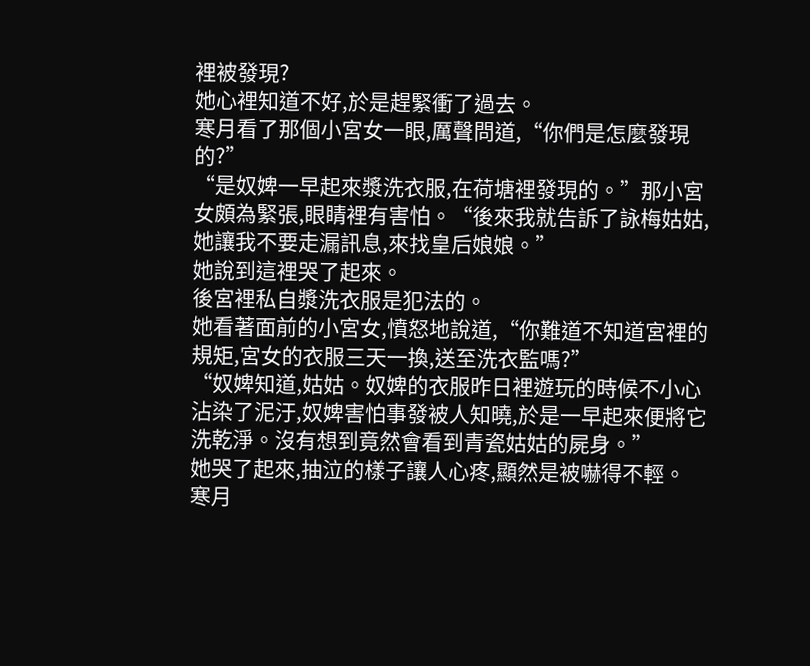裡被發現?
她心裡知道不好,於是趕緊衝了過去。
寒月看了那個小宮女一眼,厲聲問道,“你們是怎麼發現的?”
“是奴婢一早起來漿洗衣服,在荷塘裡發現的。”那小宮女頗為緊張,眼睛裡有害怕。“後來我就告訴了詠梅姑姑,她讓我不要走漏訊息,來找皇后娘娘。”
她說到這裡哭了起來。
後宮裡私自漿洗衣服是犯法的。
她看著面前的小宮女,憤怒地說道,“你難道不知道宮裡的規矩,宮女的衣服三天一換,送至洗衣監嗎?”
“奴婢知道,姑姑。奴婢的衣服昨日裡遊玩的時候不小心沾染了泥汙,奴婢害怕事發被人知曉,於是一早起來便將它洗乾淨。沒有想到竟然會看到青瓷姑姑的屍身。”
她哭了起來,抽泣的樣子讓人心疼,顯然是被嚇得不輕。
寒月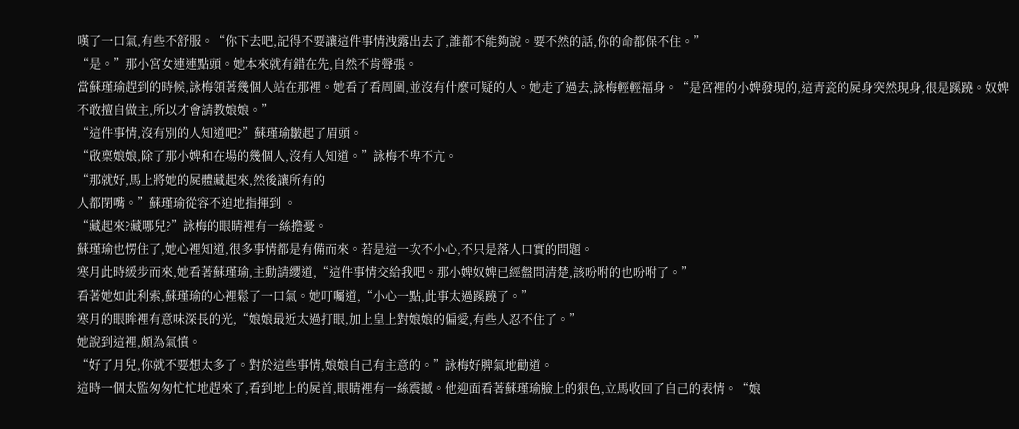嘆了一口氣,有些不舒服。“你下去吧,記得不要讓這件事情洩露出去了,誰都不能夠說。要不然的話,你的命都保不住。”
“是。”那小宮女連連點頭。她本來就有錯在先,自然不肯聲張。
當蘇瑾瑜趕到的時候,詠梅領著幾個人站在那裡。她看了看周圍,並沒有什麼可疑的人。她走了過去,詠梅輕輕福身。“是宮裡的小婢發現的,這青瓷的屍身突然現身,很是蹊蹺。奴婢不敢擅自做主,所以才會請教娘娘。”
“這件事情,沒有別的人知道吧?”蘇瑾瑜皺起了眉頭。
“啟稟娘娘,除了那小婢和在場的幾個人,沒有人知道。”詠梅不卑不亢。
“那就好,馬上將她的屍體藏起來,然後讓所有的
人都閉嘴。”蘇瑾瑜從容不迫地指揮到 。
“藏起來?藏哪兒?”詠梅的眼睛裡有一絲擔憂。
蘇瑾瑜也愣住了,她心裡知道,很多事情都是有備而來。若是這一次不小心,不只是落人口實的問題。
寒月此時緩步而來,她看著蘇瑾瑜,主動請纓道,“這件事情交給我吧。那小婢奴婢已經盤問清楚,該吩咐的也吩咐了。”
看著她如此利索,蘇瑾瑜的心裡鬆了一口氣。她叮囑道,“小心一點,此事太過蹊蹺了。”
寒月的眼眸裡有意味深長的光,“娘娘最近太過打眼,加上皇上對娘娘的偏愛,有些人忍不住了。”
她說到這裡,頗為氣憤。
“好了月兒,你就不要想太多了。對於這些事情,娘娘自己有主意的。”詠梅好脾氣地勸道。
這時一個太監匆匆忙忙地趕來了,看到地上的屍首,眼睛裡有一絲震撼。他迎面看著蘇瑾瑜臉上的狠色,立馬收回了自己的表情。“娘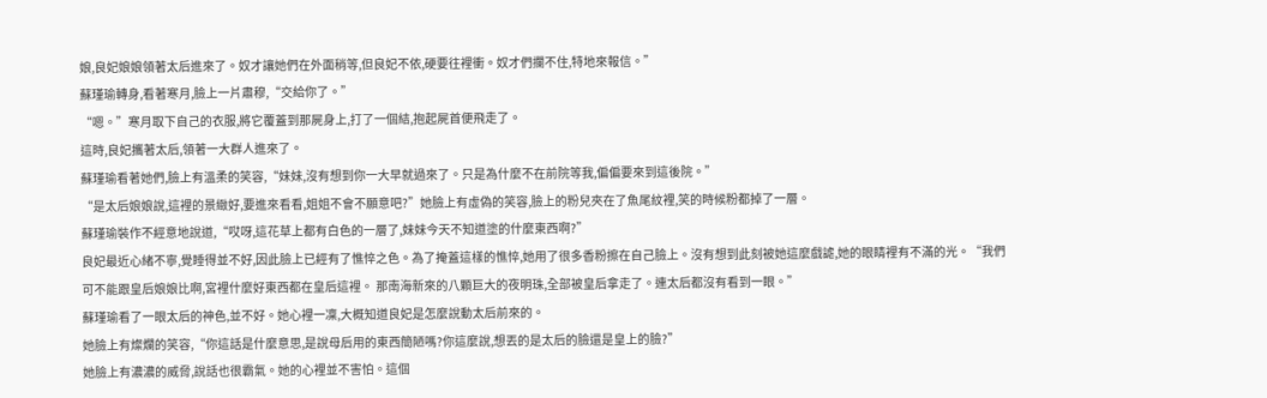娘,良妃娘娘領著太后進來了。奴才讓她們在外面稍等,但良妃不依,硬要往裡衝。奴才們攔不住,特地來報信。”
蘇瑾瑜轉身,看著寒月,臉上一片肅穆,“交給你了。”
“嗯。”寒月取下自己的衣服,將它覆蓋到那屍身上,打了一個結,抱起屍首便飛走了。
這時,良妃攜著太后,領著一大群人進來了。
蘇瑾瑜看著她們,臉上有溫柔的笑容,“妹妹,沒有想到你一大早就過來了。只是為什麼不在前院等我,偏偏要來到這後院。”
“是太后娘娘說,這裡的景緻好,要進來看看,姐姐不會不願意吧?”她臉上有虛偽的笑容,臉上的粉兒夾在了魚尾紋裡,笑的時候粉都掉了一層。
蘇瑾瑜裝作不經意地說道,“哎呀,這花草上都有白色的一層了,妹妹今天不知道塗的什麼東西啊?”
良妃最近心緒不寧,覺睡得並不好,因此臉上已經有了憔悴之色。為了掩蓋這樣的憔悴,她用了很多香粉擦在自己臉上。沒有想到此刻被她這麼戲謔,她的眼睛裡有不滿的光。“我們可不能跟皇后娘娘比啊,宮裡什麼好東西都在皇后這裡。 那南海新來的八顆巨大的夜明珠,全部被皇后拿走了。連太后都沒有看到一眼。”
蘇瑾瑜看了一眼太后的神色,並不好。她心裡一凜,大概知道良妃是怎麼說動太后前來的。
她臉上有燦爛的笑容,“你這話是什麼意思,是說母后用的東西簡陋嗎?你這麼說,想丟的是太后的臉還是皇上的臉?”
她臉上有濃濃的威脅,說話也很霸氣。她的心裡並不害怕。這個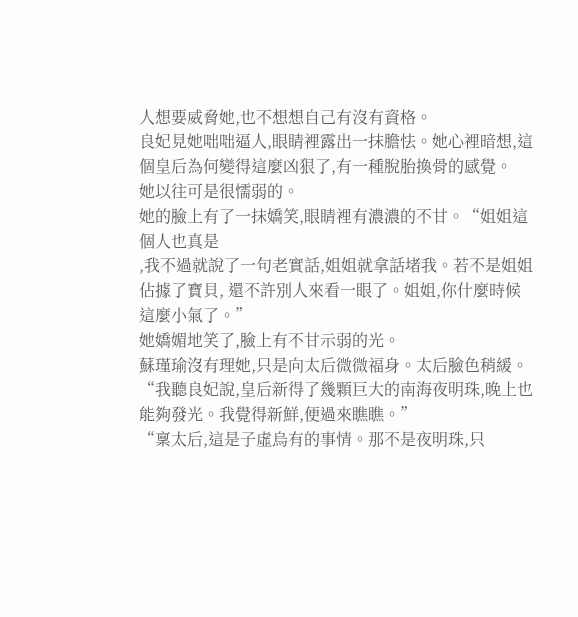人想要威脅她,也不想想自己有沒有資格。
良妃見她咄咄逼人,眼睛裡露出一抹膽怯。她心裡暗想,這個皇后為何變得這麼凶狠了,有一種脫胎換骨的感覺。
她以往可是很懦弱的。
她的臉上有了一抹嬌笑,眼睛裡有濃濃的不甘。“姐姐這個人也真是
,我不過就說了一句老實話,姐姐就拿話堵我。若不是姐姐佔據了寶貝, 還不許別人來看一眼了。姐姐,你什麼時候這麼小氣了。”
她嬌媚地笑了,臉上有不甘示弱的光。
蘇瑾瑜沒有理她,只是向太后微微福身。太后臉色稍緩。“我聽良妃說,皇后新得了幾顆巨大的南海夜明珠,晚上也能夠發光。我覺得新鮮,便過來瞧瞧。”
“稟太后,這是子虛烏有的事情。那不是夜明珠,只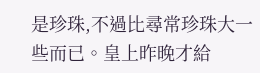是珍珠,不過比尋常珍珠大一些而已。皇上昨晚才給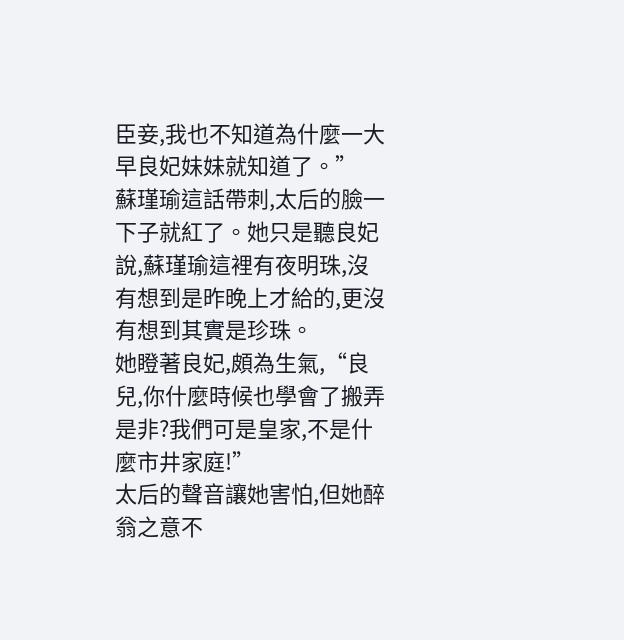臣妾,我也不知道為什麼一大早良妃妹妹就知道了。”
蘇瑾瑜這話帶刺,太后的臉一下子就紅了。她只是聽良妃說,蘇瑾瑜這裡有夜明珠,沒有想到是昨晚上才給的,更沒有想到其實是珍珠。
她瞪著良妃,頗為生氣,“良兒,你什麼時候也學會了搬弄是非?我們可是皇家,不是什麼市井家庭!”
太后的聲音讓她害怕,但她醉翁之意不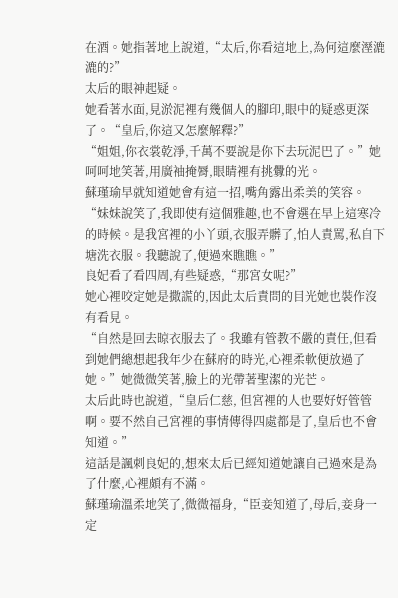在酒。她指著地上說道,“太后,你看這地上,為何這麼溼漉漉的?”
太后的眼神起疑。
她看著水面,見淤泥裡有幾個人的腳印,眼中的疑惑更深了。“皇后,你這又怎麼解釋?”
“姐姐,你衣裳乾淨,千萬不要說是你下去玩泥巴了。”她呵呵地笑著,用廣袖掩脣,眼睛裡有挑釁的光。
蘇瑾瑜早就知道她會有這一招,嘴角露出柔美的笑容。“妹妹說笑了,我即使有這個雅趣,也不會選在早上這寒冷的時候。是我宮裡的小丫頭,衣服弄髒了,怕人責罵,私自下塘洗衣服。我聽說了,便過來瞧瞧。”
良妃看了看四周,有些疑惑,“那宮女呢?”
她心裡咬定她是撒謊的,因此太后責問的目光她也裝作沒有看見。
“自然是回去晾衣服去了。我雖有管教不嚴的責任,但看到她們總想起我年少在蘇府的時光,心裡柔軟便放過了她。”她微微笑著,臉上的光帶著聖潔的光芒。
太后此時也說道,“皇后仁慈, 但宮裡的人也要好好管管啊。要不然自己宮裡的事情傳得四處都是了,皇后也不會知道。”
這話是諷刺良妃的,想來太后已經知道她讓自己過來是為了什麼,心裡頗有不滿。
蘇瑾瑜溫柔地笑了,微微福身,“臣妾知道了,母后,妾身一定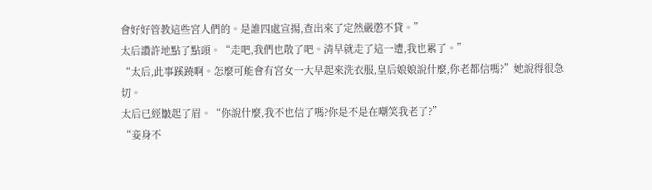會好好管教這些宮人們的。是誰四處宣揚,查出來了定然嚴懲不貸。”
太后讚許地點了點頭。“走吧,我們也散了吧。清早就走了這一遭,我也累了。”
“太后,此事蹊蹺啊。怎麼可能會有宮女一大早起來洗衣服,皇后娘娘說什麼,你老都信嗎?”她說得很急切。
太后已經皺起了眉。“你說什麼,我不也信了嗎?你是不是在嘲笑我老了?”
“妾身不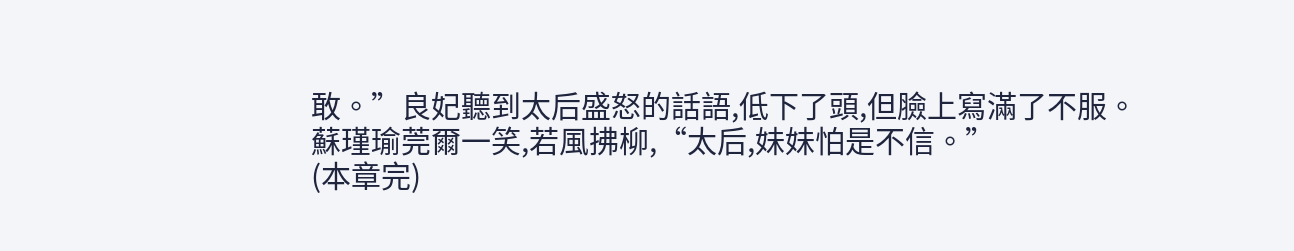敢。”良妃聽到太后盛怒的話語,低下了頭,但臉上寫滿了不服。
蘇瑾瑜莞爾一笑,若風拂柳,“太后,妹妹怕是不信。”
(本章完)